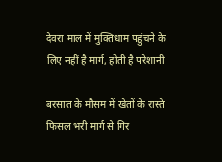देवरा माल में मुक्तिधाम पहुंचने के लिए नहीं है मार्ग, होती है परेशानी

बरसात के मौसम में खेतों के रास्ते फिसल भरी मार्ग से गिर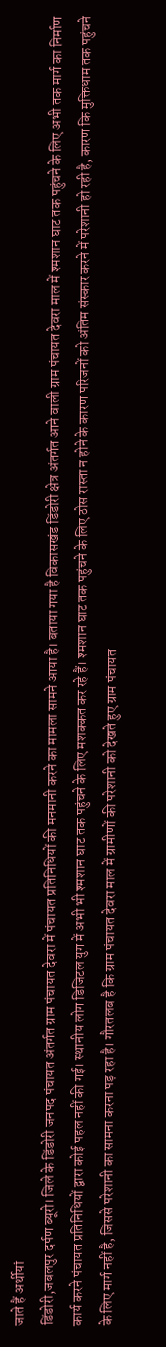जाते हैं अर्थीयां
डिंडोरी,जबलपुर दर्पण ब्यूरो। जिले के डिंडोरी जनपद पंचायत अंतर्गत ग्राम पंचायत देवरा में पंचायत प्रतिनिधियों की मनमानी करने का मामला सामने आया है। बताया गया है विकासखंड डिंडोरी क्षेत्र अंतर्गत आने वाली ग्राम पंचायत देवरा माल में श्मशान घाट तक पहुंचने के लिए अभी तक मार्ग का निर्माण कार्य करने पंचायत प्रतिनिधियों द्वारा कोई पहल नहीं की गई। स्थानीय लोग डिजिटल युग में अभी भी श्मशान घाट तक पहुंचने के लिए मशक्कत कर रहे हैं। श्मशान घाट तक पहुंचने के लिए ठोस रास्ता न होने के कारण परिजनों को अंतिम संस्कार करने में परेशानी हो रही है, कारण कि मुक्तिधाम तक पहुंचने के लिए मार्ग नहीं है, जिससे परेशानी का सामना करना पड़ रहा है। गौरतलब है कि ग्राम पंचायत देवरा माल में ग्रामीणों की परेशानी को देखते हुए ग्राम पंचायत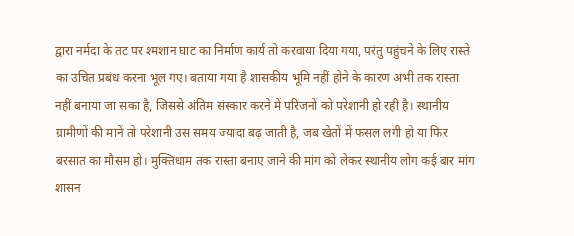द्वारा नर्मदा के तट पर श्मशान घाट का निर्माण कार्य तो करवाया दिया गया, परंतु पहुंचने के लिए रास्ते का उचित प्रबंध करना भूल गए। बताया गया है शासकीय भूमि नहीं होने के कारण अभी तक रास्ता नहीं बनाया जा सका है, जिससे अंतिम संस्कार करने में परिजनों को परेशानी हो रही है। स्थानीय ग्रामीणों की मानें तो परेशानी उस समय ज्यादा बढ़ जाती है, जब खेतों में फसल लगी हो या फिर बरसात का मौसम हो। मुक्तिधाम तक रास्ता बनाए जाने की मांग को लेकर स्थानीय लोग कई बार मांग शासन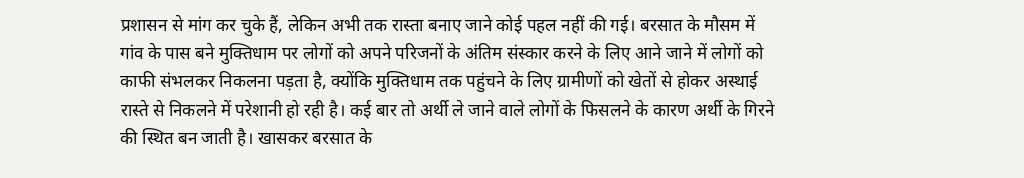प्रशासन से मांग कर चुके हैं, लेकिन अभी तक रास्ता बनाए जाने कोई पहल नहीं की गई। बरसात के मौसम में गांव के पास बने मुक्तिधाम पर लोगों को अपने परिजनों के अंतिम संस्कार करने के लिए आने जाने में लोगों को काफी संभलकर निकलना पड़ता है, क्योंकि मुक्तिधाम तक पहुंचने के लिए ग्रामीणों को खेतों से होकर अस्थाई रास्ते से निकलने में परेशानी हो रही है। कई बार तो अर्थी ले जाने वाले लोगों के फिसलने के कारण अर्थी के गिरने की स्थित बन जाती है। खासकर बरसात के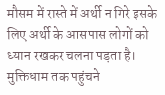मौसम में रास्ते में अर्थी न गिरे इसके लिए अर्थी के आसपास लोगों को ध्यान रखकर चलना पड़ता है। मुक्तिधाम तक पहुंचने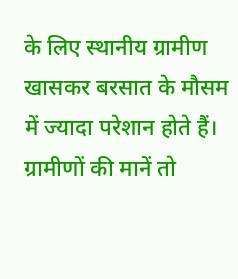के लिए स्थानीय ग्रामीण खासकर बरसात के मौसम में ज्यादा परेशान होते हैं। ग्रामीणों की मानें तो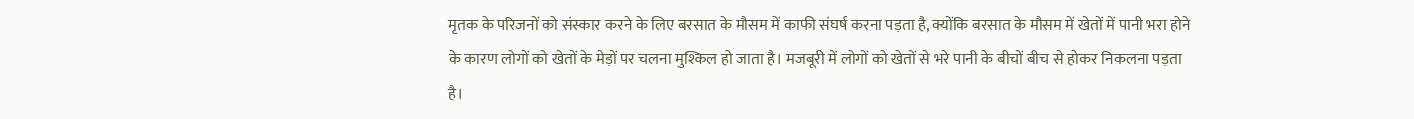मृतक के परिजनों को संस्कार करने के लिए बरसात के मौसम में काफी संघर्ष करना पड़ता है, क्योंकि बरसात के मौसम में खेतों में पानी भरा होने के कारण लोगों को खेतों के मेड़ों पर चलना मुश्किल हो जाता है। मजबूरी में लोगों को खेतों से भरे पानी के बीचों बीच से होकर निकलना पड़ता है।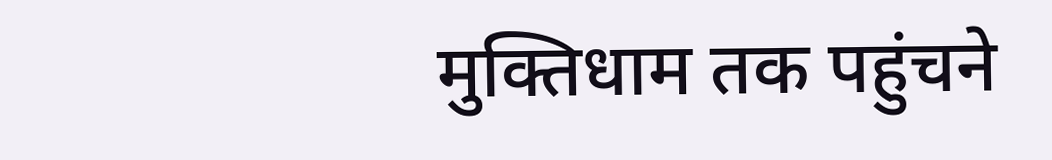मुक्तिधाम तक पहुंचने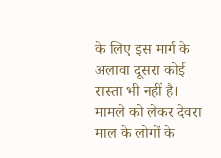के लिए इस मार्ग के अलावा दूसरा कोई रास्ता भी नहीं है। मामले को लेकर देवरा माल के लोगों के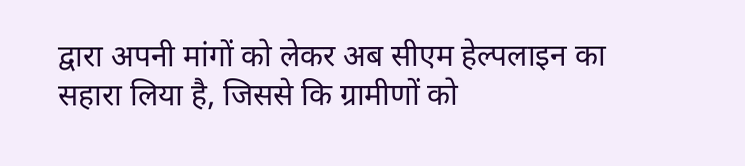द्वारा अपनी मांगों को लेकर अब सीएम हेल्पलाइन का सहारा लिया है, जिससे कि ग्रामीणों को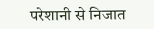परेशानी से निजात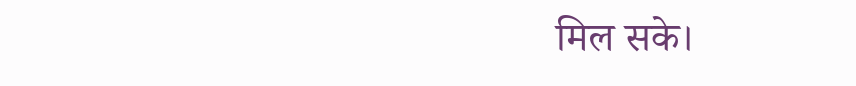मिल सके।